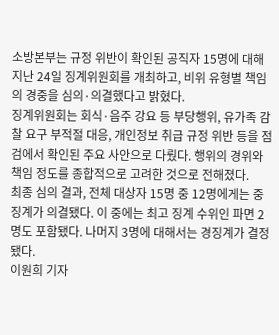소방본부는 규정 위반이 확인된 공직자 15명에 대해 지난 24일 징계위원회를 개최하고, 비위 유형별 책임의 경중을 심의·의결했다고 밝혔다.
징계위원회는 회식·음주 강요 등 부당행위, 유가족 감찰 요구 부적절 대응, 개인정보 취급 규정 위반 등을 점검에서 확인된 주요 사안으로 다뤘다. 행위의 경위와 책임 정도를 종합적으로 고려한 것으로 전해졌다.
최종 심의 결과, 전체 대상자 15명 중 12명에게는 중징계가 의결됐다. 이 중에는 최고 징계 수위인 파면 2명도 포함됐다. 나머지 3명에 대해서는 경징계가 결정됐다.
이원희 기자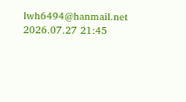lwh6494@hanmail.net
2026.07.27 21:45